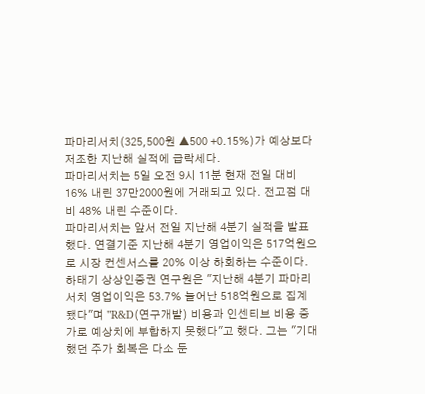파마리서치(325,500원 ▲500 +0.15%)가 예상보다 저조한 지난해 실적에 급락세다.
파마리서치는 5일 오전 9시 11분 현재 전일 대비 16% 내린 37만2000원에 거래되고 있다. 전고점 대비 48% 내린 수준이다.
파마리서치는 앞서 전일 지난해 4분기 실적을 발표했다. 연결기준 지난해 4분기 영업이익은 517억원으로 시장 컨센서스를 20% 이상 하회하는 수준이다.
하태기 상상인증권 연구원은 "지난해 4분기 파마리서치 영업이익은 53.7% 늘어난 518억원으로 집계됐다"며 "R&D(연구개발) 비용과 인센티브 비용 증가로 예상치에 부합하지 못했다"고 했다. 그는 "기대했던 주가 회복은 다소 둔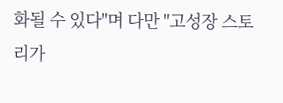화될 수 있다"며 다만 "고성장 스토리가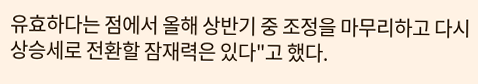유효하다는 점에서 올해 상반기 중 조정을 마무리하고 다시 상승세로 전환할 잠재력은 있다"고 했다.